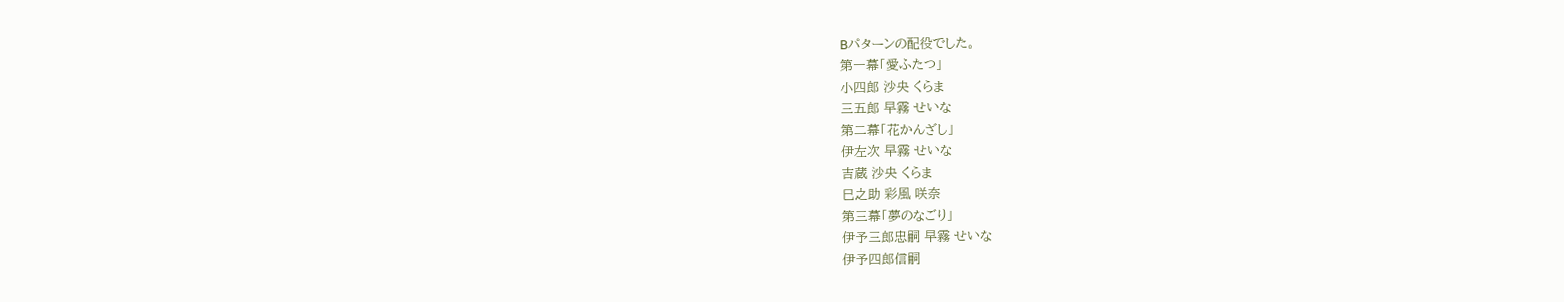Bパターンの配役でした。
第一幕「愛ふたつ」
小四郎 沙央 くらま
三五郎 早霧 せいな
第二幕「花かんざし」
伊左次 早霧 せいな
吉蔵 沙央 くらま
巳之助 彩風 咲奈
第三幕「夢のなごり」
伊予三郎忠嗣 早霧 せいな
伊予四郎信嗣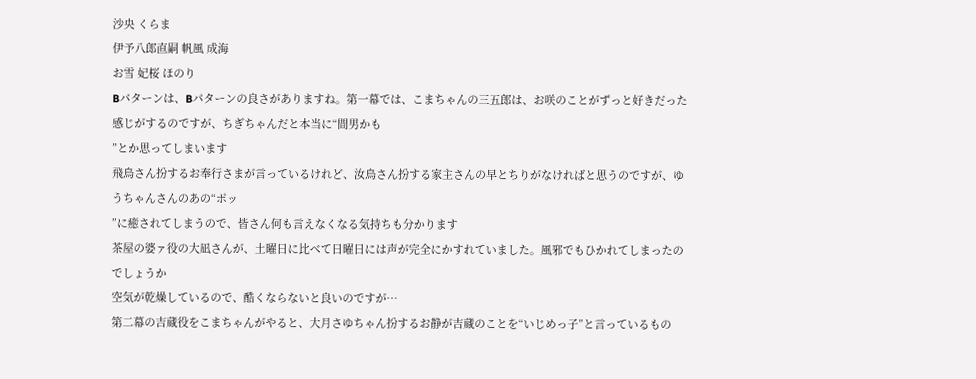沙央 くらま
伊予八郎直嗣 帆風 成海
お雪 妃桜 ほのり
Bパターンは、Bパターンの良さがありますね。第一幕では、こまちゃんの三五郎は、お咲のことがずっと好きだった感じがするのですが、ちぎちゃんだと本当に“間男かも
”とか思ってしまいます
飛鳥さん扮するお奉行さまが言っているけれど、汝鳥さん扮する家主さんの早とちりがなければと思うのですが、ゆうちゃんさんのあの“ポッ
”に癒されてしまうので、皆さん何も言えなくなる気持ちも分かります
茶屋の婆ァ役の大凪さんが、土曜日に比べて日曜日には声が完全にかすれていました。風邪でもひかれてしまったのでしょうか
空気が乾燥しているので、酷くならないと良いのですが…
第二幕の吉蔵役をこまちゃんがやると、大月さゆちゃん扮するお静が吉蔵のことを“いじめっ子”と言っているもの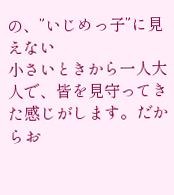の、”いじめっ子”に見えない
小さいときから一人大人で、皆を見守ってきた感じがします。だからお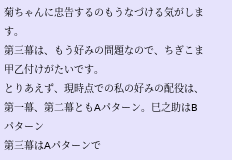菊ちゃんに忠告するのもうなづける気がします。
第三幕は、もう好みの問題なので、ちぎこま甲乙付けがたいです。
とりあえず、現時点での私の好みの配役は、第一幕、第二幕ともAパターン。巳之助はBパターン
第三幕はAパターンで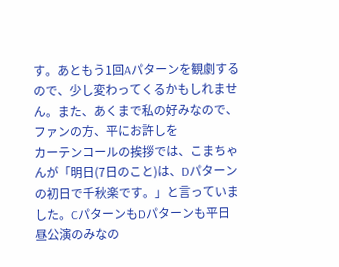す。あともう1回Aパターンを観劇するので、少し変わってくるかもしれません。また、あくまで私の好みなので、ファンの方、平にお許しを
カーテンコールの挨拶では、こまちゃんが「明日(7日のこと)は、Dパターンの初日で千秋楽です。」と言っていました。CパターンもDパターンも平日昼公演のみなの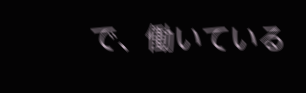で、働いている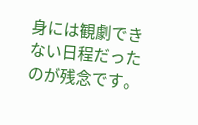身には観劇できない日程だったのが残念です。